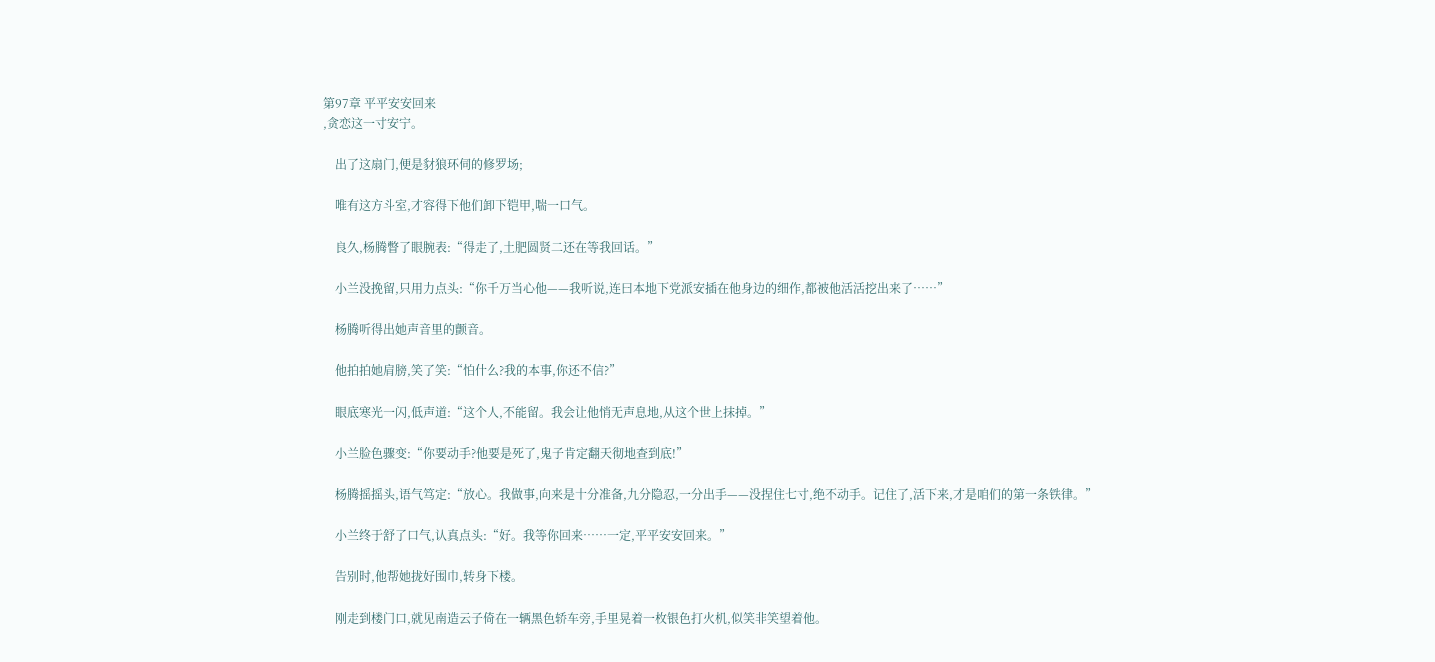第97章 平平安安回来
,贪恋这一寸安宁。

    出了这扇门,便是豺狼环伺的修罗场;

    唯有这方斗室,才容得下他们卸下铠甲,喘一口气。

    良久,杨腾瞥了眼腕表:“得走了,土肥圆贤二还在等我回话。”

    小兰没挽留,只用力点头:“你千万当心他——我听说,连曰本地下党派安插在他身边的细作,都被他活活挖出来了……”

    杨腾听得出她声音里的颤音。

    他拍拍她肩膀,笑了笑:“怕什么?我的本事,你还不信?”

    眼底寒光一闪,低声道:“这个人,不能留。我会让他悄无声息地,从这个世上抹掉。”

    小兰脸色骤变:“你要动手?他要是死了,鬼子肯定翻天彻地查到底!”

    杨腾摇摇头,语气笃定:“放心。我做事,向来是十分准备,九分隐忍,一分出手——没捏住七寸,绝不动手。记住了,活下来,才是咱们的第一条铁律。”

    小兰终于舒了口气,认真点头:“好。我等你回来……一定,平平安安回来。”

    告别时,他帮她拢好围巾,转身下楼。

    刚走到楼门口,就见南造云子倚在一辆黑色轿车旁,手里晃着一枚银色打火机,似笑非笑望着他。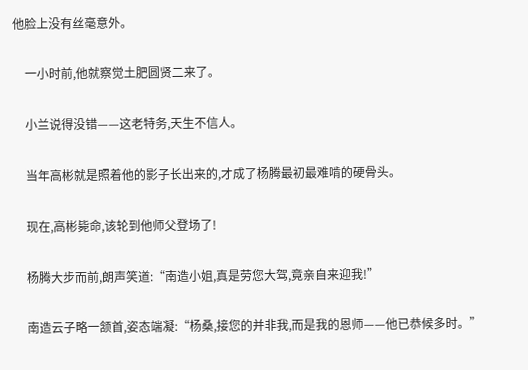他脸上没有丝毫意外。

    一小时前,他就察觉土肥圆贤二来了。

    小兰说得没错——这老特务,天生不信人。

    当年高彬就是照着他的影子长出来的,才成了杨腾最初最难啃的硬骨头。

    现在,高彬毙命,该轮到他师父登场了!

    杨腾大步而前,朗声笑道:“南造小姐,真是劳您大驾,竟亲自来迎我!”

    南造云子略一颔首,姿态端凝:“杨桑,接您的并非我,而是我的恩师——他已恭候多时。”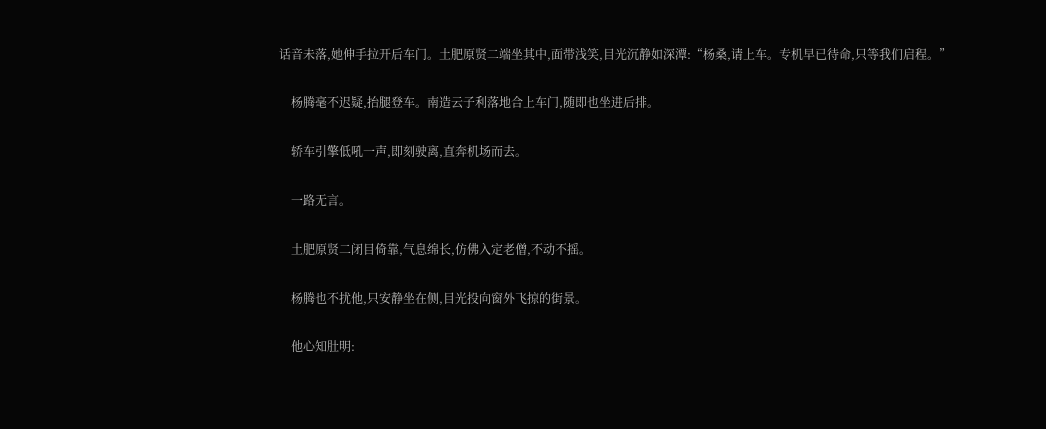话音未落,她伸手拉开后车门。土肥原贤二端坐其中,面带浅笑,目光沉静如深潭:“杨桑,请上车。专机早已待命,只等我们启程。”

    杨腾毫不迟疑,抬腿登车。南造云子利落地合上车门,随即也坐进后排。

    轿车引擎低吼一声,即刻驶离,直奔机场而去。

    一路无言。

    土肥原贤二闭目倚靠,气息绵长,仿佛入定老僧,不动不摇。

    杨腾也不扰他,只安静坐在侧,目光投向窗外飞掠的街景。

    他心知肚明: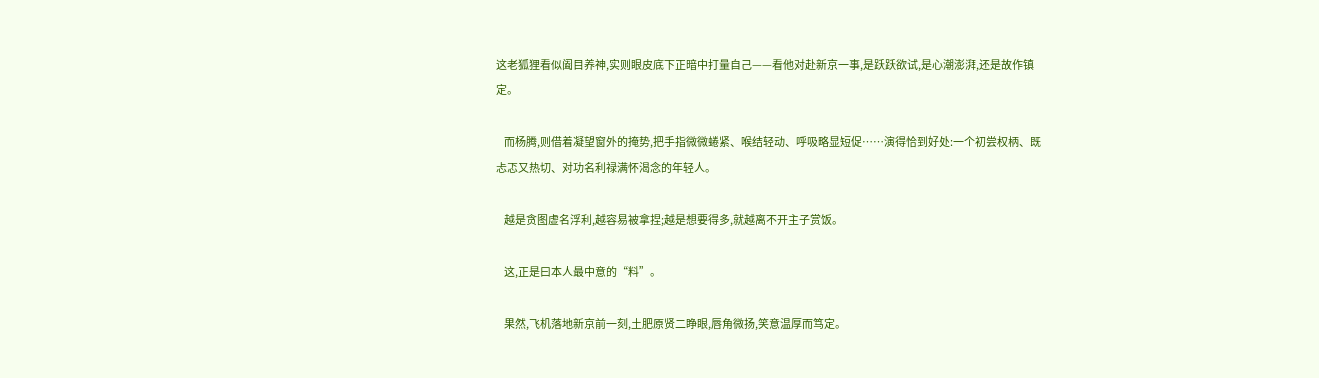这老狐狸看似阖目养神,实则眼皮底下正暗中打量自己——看他对赴新京一事,是跃跃欲试,是心潮澎湃,还是故作镇定。

    而杨腾,则借着凝望窗外的掩势,把手指微微蜷紧、喉结轻动、呼吸略显短促……演得恰到好处:一个初尝权柄、既忐忑又热切、对功名利禄满怀渴念的年轻人。

    越是贪图虚名浮利,越容易被拿捏;越是想要得多,就越离不开主子赏饭。

    这,正是曰本人最中意的“料”。

    果然,飞机落地新京前一刻,土肥原贤二睁眼,唇角微扬,笑意温厚而笃定。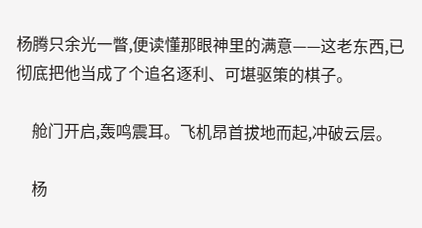杨腾只余光一瞥,便读懂那眼神里的满意——这老东西,已彻底把他当成了个追名逐利、可堪驱策的棋子。

    舱门开启,轰鸣震耳。飞机昂首拔地而起,冲破云层。

    杨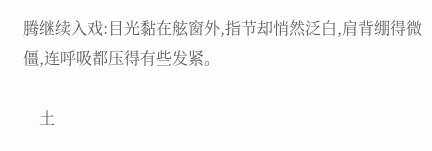腾继续入戏:目光黏在舷窗外,指节却悄然泛白,肩背绷得微僵,连呼吸都压得有些发紧。

    土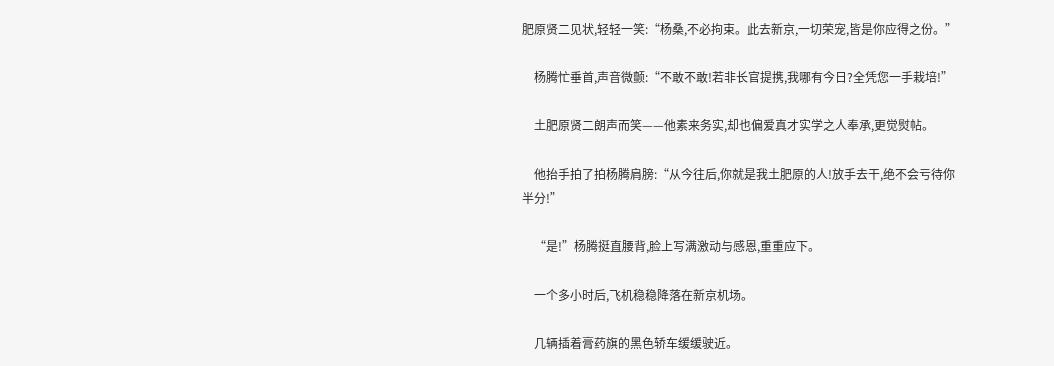肥原贤二见状,轻轻一笑:“杨桑,不必拘束。此去新京,一切荣宠,皆是你应得之份。”

    杨腾忙垂首,声音微颤:“不敢不敢!若非长官提携,我哪有今日?全凭您一手栽培!”

    土肥原贤二朗声而笑——他素来务实,却也偏爱真才实学之人奉承,更觉熨帖。

    他抬手拍了拍杨腾肩膀:“从今往后,你就是我土肥原的人!放手去干,绝不会亏待你半分!”

    “是!”杨腾挺直腰背,脸上写满激动与感恩,重重应下。

    一个多小时后,飞机稳稳降落在新京机场。

    几辆插着膏药旗的黑色轿车缓缓驶近。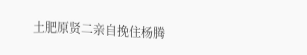土肥原贤二亲自挽住杨腾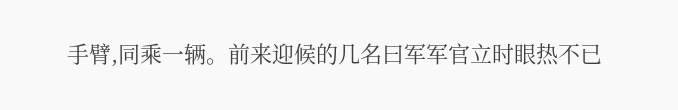手臂,同乘一辆。前来迎候的几名曰军军官立时眼热不已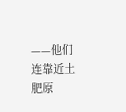——他们连靠近土肥原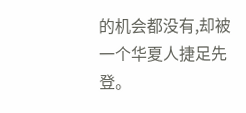的机会都没有,却被一个华夏人捷足先登。